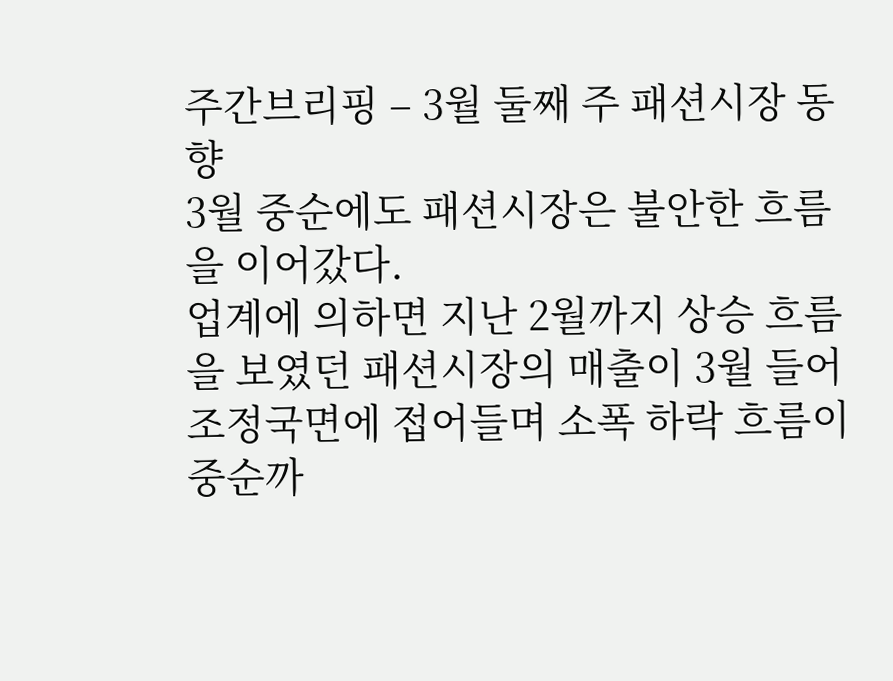주간브리핑 – 3월 둘째 주 패션시장 동향
3월 중순에도 패션시장은 불안한 흐름을 이어갔다.
업계에 의하면 지난 2월까지 상승 흐름을 보였던 패션시장의 매출이 3월 들어 조정국면에 접어들며 소폭 하락 흐름이 중순까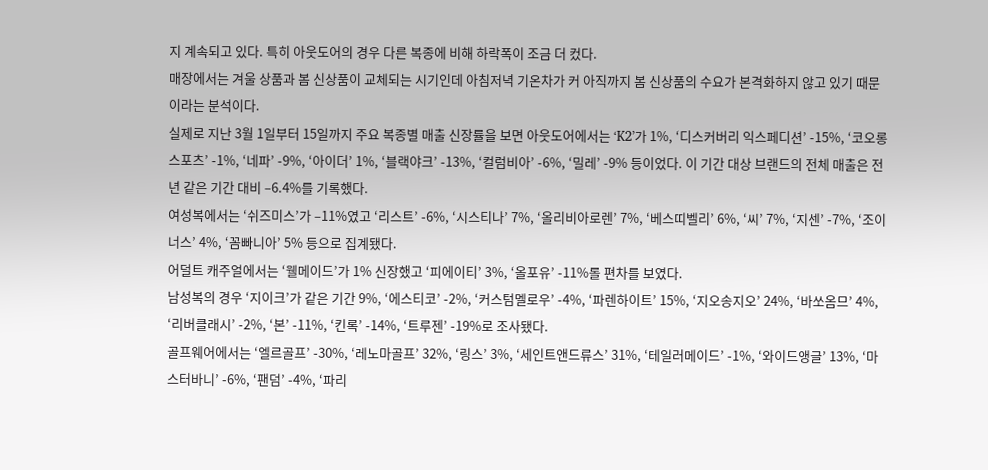지 계속되고 있다. 특히 아웃도어의 경우 다른 복종에 비해 하락폭이 조금 더 컸다.
매장에서는 겨울 상품과 봄 신상품이 교체되는 시기인데 아침저녁 기온차가 커 아직까지 봄 신상품의 수요가 본격화하지 않고 있기 때문이라는 분석이다.
실제로 지난 3월 1일부터 15일까지 주요 복종별 매출 신장률을 보면 아웃도어에서는 ‘K2’가 1%, ‘디스커버리 익스페디션’ -15%, ‘코오롱스포츠’ -1%, ‘네파’ -9%, ‘아이더’ 1%, ‘블랙야크’ -13%, ‘컬럼비아’ -6%, ‘밀레’ -9% 등이었다. 이 기간 대상 브랜드의 전체 매출은 전년 같은 기간 대비 –6.4%를 기록했다.
여성복에서는 ‘쉬즈미스’가 –11%였고 ‘리스트’ -6%, ‘시스티나’ 7%, ‘올리비아로렌’ 7%, ‘베스띠벨리’ 6%, ‘씨’ 7%, ‘지센’ -7%, ‘조이너스’ 4%, ‘꼼빠니아’ 5% 등으로 집계됐다.
어덜트 캐주얼에서는 ‘웰메이드’가 1% 신장했고 ‘피에이티’ 3%, ‘올포유’ -11%롤 편차를 보였다.
남성복의 경우 ‘지이크’가 같은 기간 9%, ‘에스티코’ -2%, ‘커스텀멜로우’ -4%, ‘파렌하이트’ 15%, ‘지오송지오’ 24%, ‘바쏘옴므’ 4%, ‘리버클래시’ -2%, ‘본’ -11%, ‘킨록’ -14%, ‘트루젠’ -19%로 조사됐다.
골프웨어에서는 ‘엘르골프’ -30%, ‘레노마골프’ 32%, ‘링스’ 3%, ‘세인트앤드류스’ 31%, ‘테일러메이드’ -1%, ‘와이드앵글’ 13%, ‘마스터바니’ -6%, ‘팬덤’ -4%, ‘파리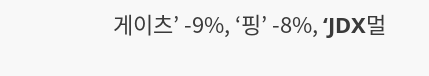게이츠’ -9%, ‘핑’ -8%, ‘JDX멀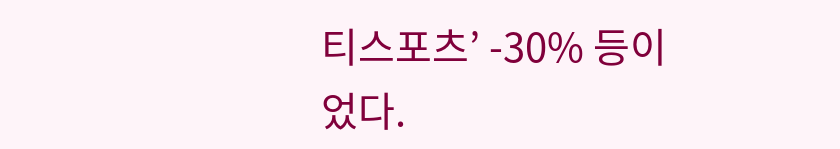티스포츠’ -30% 등이었다.